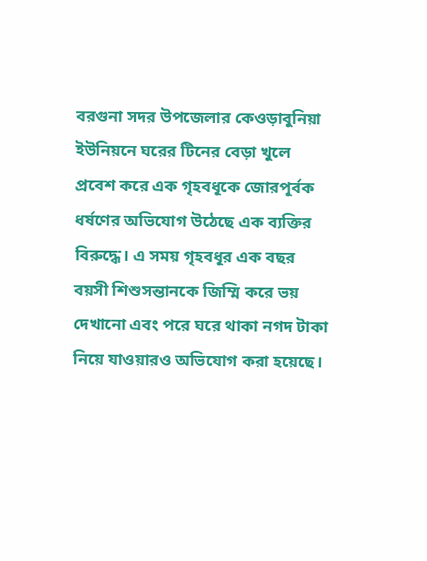বরগুনা সদর উপজেলার কেওড়াবুনিয়া ইউনিয়নে ঘরের টিনের বেড়া খুলে প্রবেশ করে এক গৃহবধূকে জোরপূর্বক ধর্ষণের অভিযোগ উঠেছে এক ব্যক্তির বিরুদ্ধে। এ সময় গৃহবধূর এক বছর বয়সী শিশুসন্তানকে জিম্মি করে ভয় দেখানো এবং পরে ঘরে থাকা নগদ টাকা নিয়ে যাওয়ারও অভিযোগ করা হয়েছে।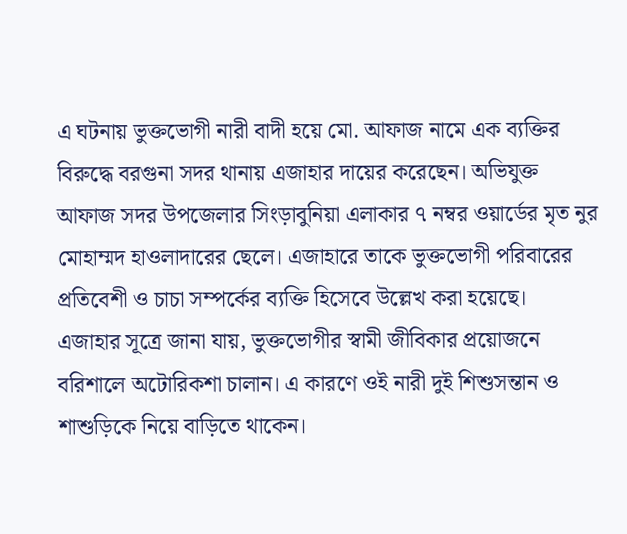এ ঘটনায় ভুক্তভোগী নারী বাদী হয়ে মো. আফাজ নামে এক ব্যক্তির বিরুদ্ধে বরগুনা সদর থানায় এজাহার দায়ের করেছেন। অভিযুক্ত আফাজ সদর উপজেলার সিংড়াবুনিয়া এলাকার ৭ নম্বর ওয়ার্ডের মৃত নুর মোহাম্মদ হাওলাদারের ছেলে। এজাহারে তাকে ভুক্তভোগী পরিবারের প্রতিবেশী ও চাচা সম্পর্কের ব্যক্তি হিসেবে উল্লেখ করা হয়েছে।
এজাহার সূত্রে জানা যায়, ভুক্তভোগীর স্বামী জীবিকার প্রয়োজনে বরিশালে অটোরিকশা চালান। এ কারণে ওই নারী দুই শিশুসন্তান ও শাশুড়িকে নিয়ে বাড়িতে থাকেন।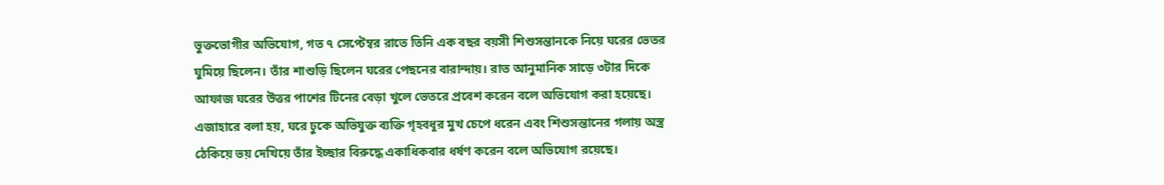ভুক্তভোগীর অভিযোগ, গত ৭ সেপ্টেম্বর রাতে তিনি এক বছর বয়সী শিশুসন্তানকে নিয়ে ঘরের ভেতর ঘুমিয়ে ছিলেন। তাঁর শাশুড়ি ছিলেন ঘরের পেছনের বারান্দায়। রাত আনুমানিক সাড়ে ৩টার দিকে আফাজ ঘরের উত্তর পাশের টিনের বেড়া খুলে ভেতরে প্রবেশ করেন বলে অভিযোগ করা হয়েছে।
এজাহারে বলা হয়, ঘরে ঢুকে অভিযুক্ত ব্যক্তি গৃহবধূর মুখ চেপে ধরেন এবং শিশুসন্তানের গলায় অস্ত্র ঠেকিয়ে ভয় দেখিয়ে তাঁর ইচ্ছার বিরুদ্ধে একাধিকবার ধর্ষণ করেন বলে অভিযোগ রয়েছে।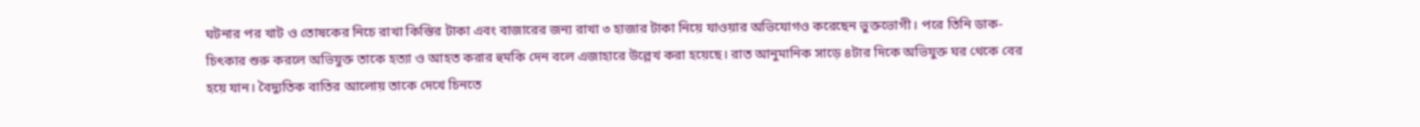ঘটনার পর খাট ও তোষকের নিচে রাখা কিস্তির টাকা এবং বাজারের জন্য রাখা ৩ হাজার টাকা নিয়ে যাওয়ার অভিযোগও করেছেন ভুক্তভোগী। পরে তিনি ডাক-চিৎকার শুরু করলে অভিযুক্ত তাকে হত্যা ও আহত করার হুমকি দেন বলে এজাহারে উল্লেখ করা হয়েছে। রাত আনুমানিক সাড়ে ৪টার দিকে অভিযুক্ত ঘর থেকে বের হয়ে যান। বৈদ্যুতিক বাতির আলোয় তাকে দেখে চিনতে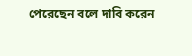পেরেছেন বলে দাবি করেন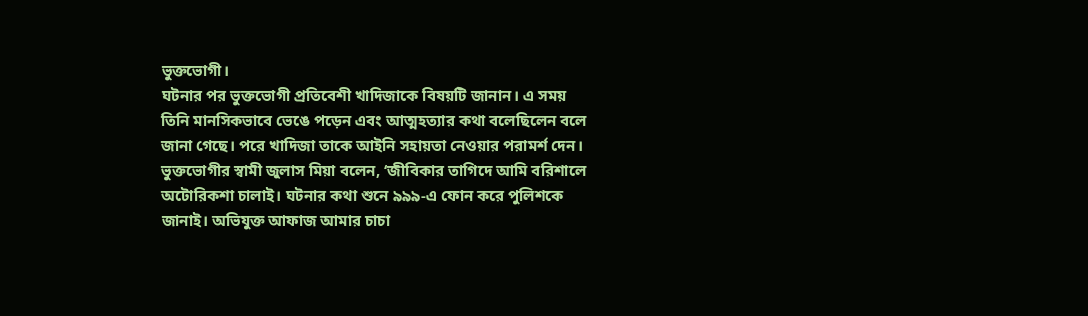ভুক্তভোগী।
ঘটনার পর ভুক্তভোগী প্রতিবেশী খাদিজাকে বিষয়টি জানান। এ সময় তিনি মানসিকভাবে ভেঙে পড়েন এবং আত্মহত্যার কথা বলেছিলেন বলে জানা গেছে। পরে খাদিজা তাকে আইনি সহায়তা নেওয়ার পরামর্শ দেন।
ভুক্তভোগীর স্বামী জুলাস মিয়া বলেন, ‘জীবিকার তাগিদে আমি বরিশালে অটোরিকশা চালাই। ঘটনার কথা শুনে ৯৯৯-এ ফোন করে পুলিশকে জানাই। অভিযুক্ত আফাজ আমার চাচা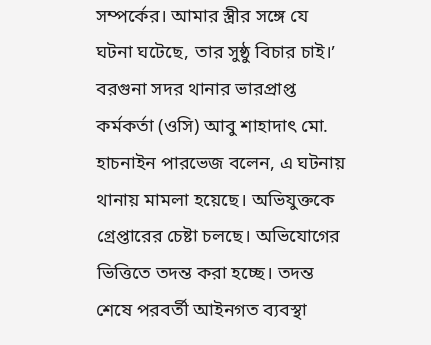সম্পর্কের। আমার স্ত্রীর সঙ্গে যে ঘটনা ঘটেছে, তার সুষ্ঠু বিচার চাই।’
বরগুনা সদর থানার ভারপ্রাপ্ত কর্মকর্তা (ওসি) আবু শাহাদাৎ মো. হাচনাইন পারভেজ বলেন, এ ঘটনায় থানায় মামলা হয়েছে। অভিযুক্তকে গ্রেপ্তারের চেষ্টা চলছে। অভিযোগের ভিত্তিতে তদন্ত করা হচ্ছে। তদন্ত শেষে পরবর্তী আইনগত ব্যবস্থা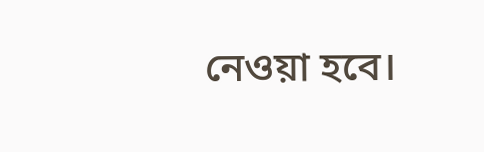নেওয়া হবে।